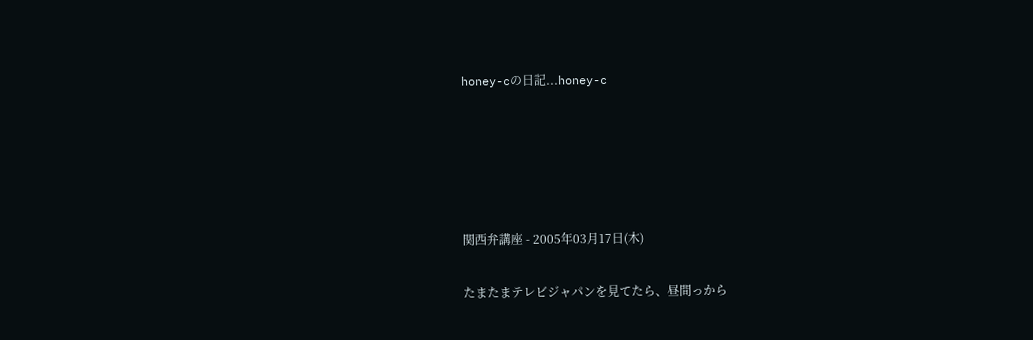honey-cの日記...honey-c





関西弁講座 - 2005年03月17日(木)

たまたまテレビジャパンを見てたら、昼間っから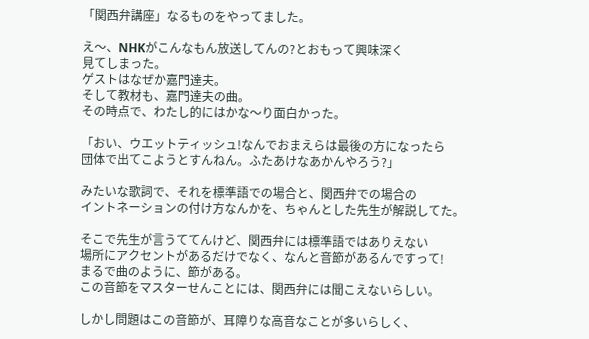「関西弁講座」なるものをやってました。

え〜、NHKがこんなもん放送してんの?とおもって興味深く
見てしまった。
ゲストはなぜか嘉門達夫。
そして教材も、嘉門達夫の曲。
その時点で、わたし的にはかな〜り面白かった。

「おい、ウエットティッシュ!なんでおまえらは最後の方になったら
団体で出てこようとすんねん。ふたあけなあかんやろう?」

みたいな歌詞で、それを標準語での場合と、関西弁での場合の
イントネーションの付け方なんかを、ちゃんとした先生が解説してた。

そこで先生が言うててんけど、関西弁には標準語ではありえない
場所にアクセントがあるだけでなく、なんと音節があるんですって!
まるで曲のように、節がある。
この音節をマスターせんことには、関西弁には聞こえないらしい。

しかし問題はこの音節が、耳障りな高音なことが多いらしく、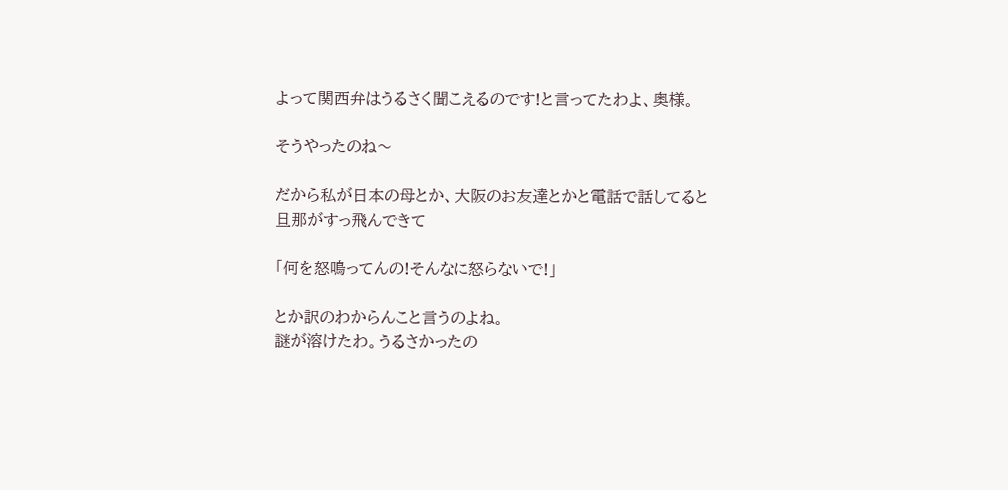よって関西弁はうるさく聞こえるのです!と言ってたわよ、奥様。

そうやったのね〜

だから私が日本の母とか、大阪のお友達とかと電話で話してると
旦那がすっ飛んできて

「何を怒鳴ってんの!そんなに怒らないで!」

とか訳のわからんこと言うのよね。
謎が溶けたわ。うるさかったの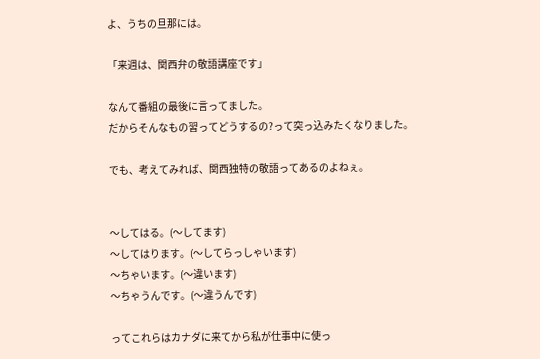よ、うちの旦那には。

「来週は、関西弁の敬語講座です」

なんて番組の最後に言ってました。
だからそんなもの習ってどうするの?って突っ込みたくなりました。

でも、考えてみれば、関西独特の敬語ってあるのよねぇ。


〜してはる。(〜してます)
〜してはります。(〜してらっしゃいます)
〜ちゃいます。(〜違います)
〜ちゃうんです。(〜違うんです)

ってこれらはカナダに来てから私が仕事中に使っ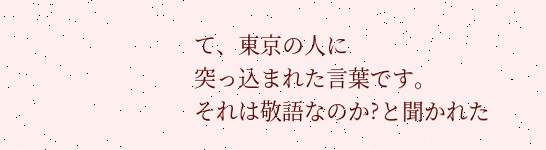て、東京の人に
突っ込まれた言葉です。
それは敬語なのか?と聞かれた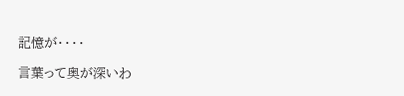記憶が・・・・

言葉って奥が深いわ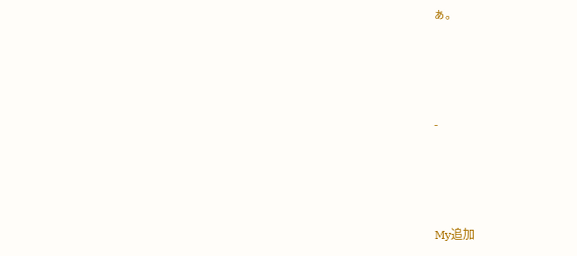ぁ。




-




My追加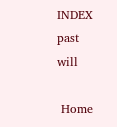INDEX
past  will

 Home